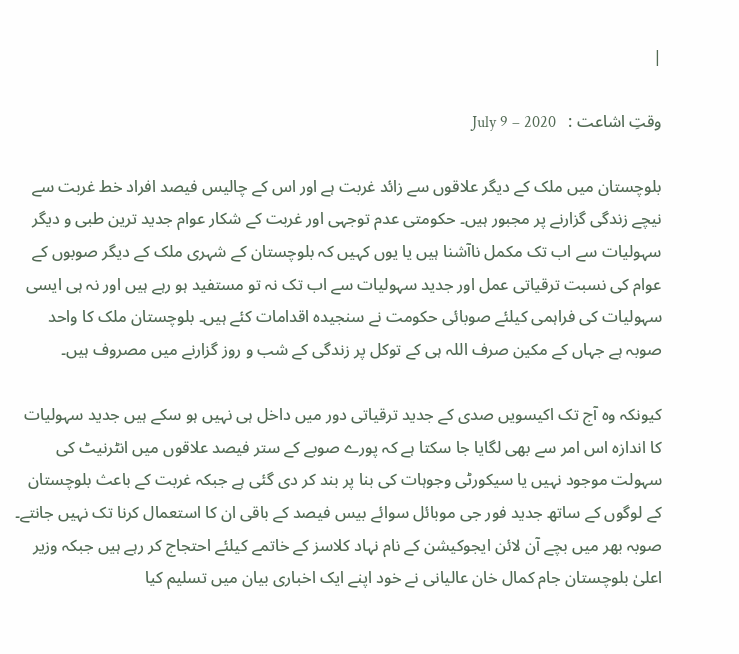|

وقتِ اشاعت :   July 9 – 2020

بلوچستان میں ملک کے دیگر علاقوں سے زائد غربت ہے اور اس کے چالیس فیصد افراد خط غربت سے نیچے زندگی گزارنے پر مجبور ہیں۔ حکومتی عدم توجہی اور غربت کے شکار عوام جدید ترین طبی و دیگر سہولیات سے اب تک مکمل ناآشنا ہیں یا یوں کہیں کہ بلوچستان کے شہری ملک کے دیگر صوبوں کے عوام کی نسبت ترقیاتی عمل اور جدید سہولیات سے اب تک نہ تو مستفید ہو رہے ہیں اور نہ ہی ایسی سہولیات کی فراہمی کیلئے صوبائی حکومت نے سنجیدہ اقدامات کئے ہیں۔ بلوچستان ملک کا واحد صوبہ ہے جہاں کے مکین صرف اللہ ہی کے توکل پر زندگی کے شب و روز گزارنے میں مصروف ہیں۔

کیونکہ وہ آج تک اکیسویں صدی کے جدید ترقیاتی دور میں داخل ہی نہیں ہو سکے ہیں جدید سہولیات کا اندازہ اس امر سے بھی لگایا جا سکتا ہے کہ پورے صوبے کے ستر فیصد علاقوں میں انٹرنیٹ کی سہولت موجود نہیں یا سیکورٹی وجوہات کی بنا پر بند کر دی گئی ہے جبکہ غربت کے باعث بلوچستان کے لوگوں کے ساتھ جدید فور جی موبائل سوائے بیس فیصد کے باقی ان کا استعمال کرنا تک نہیں جانتے۔ صوبہ بھر میں بچے آن لائن ایجوکیشن کے نام نہاد کلاسز کے خاتمے کیلئے احتجاج کر رہے ہیں جبکہ وزیر اعلیٰ بلوچستان جام کمال خان عالیانی نے خود اپنے ایک اخباری بیان میں تسلیم کیا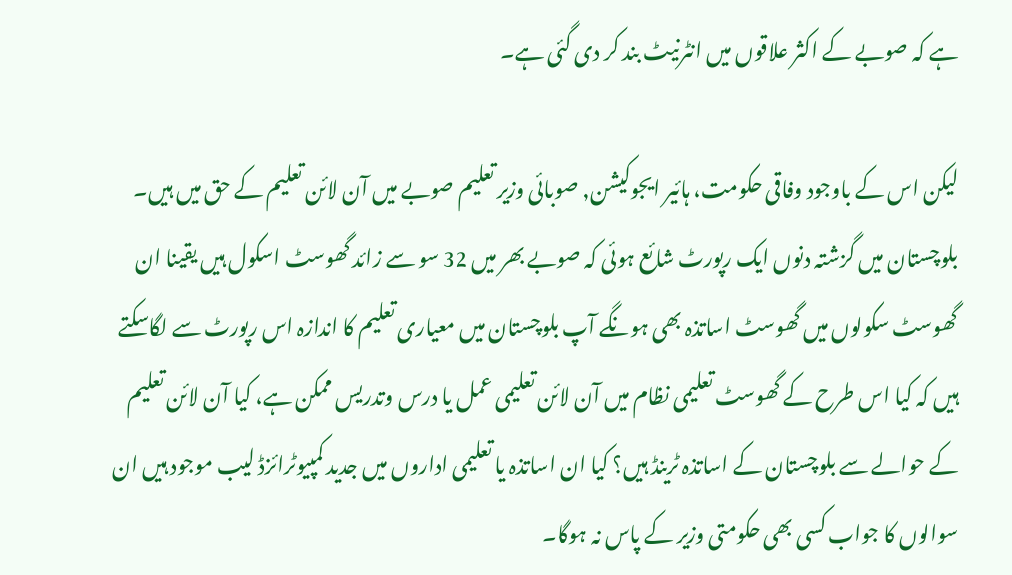ہے کہ صوبے کے اکثر علاقوں میں انٹرنیٹ بند کر دی گئی ہے۔

لیکن اس کے باوجود وفاقی حکومت، ہائیر ایجوکیشن, صوبائی وزیر تعلیم صوبے میں آن لائن تعلیم کے حق میں ہیں۔ بلوچستان میں گزشتہ دنوں ایک رپورٹ شائع ہوئی کہ صوبے بھر میں 32 سو سے زائد گھوسٹ اسکول ہیں یقینا ان گھوسٹ سکولوں میں گھوسٹ اساتذہ بھی ہونگے آپ بلوچستان میں معیاری تعلیم کا اندازہ اس رپورٹ سے لگاسکتے ہیں کہ کیا اس طرح کے گھوسٹ تعلیمی نظام میں آن لائن تعلیمی عمل یا درس وتدریس ممکن ہے، کیا آن لائن تعلیم کے حوالے سے بلوچستان کے اساتذہ ٹرینڈ ہیں؟ کیا ان اساتذہ یا تعلیمی اداروں میں جدید کمپیوٹرائزڈ لیب موجود ہیں ان سوالوں کا جواب کسی بھی حکومتی وزیر کے پاس نہ ہوگا۔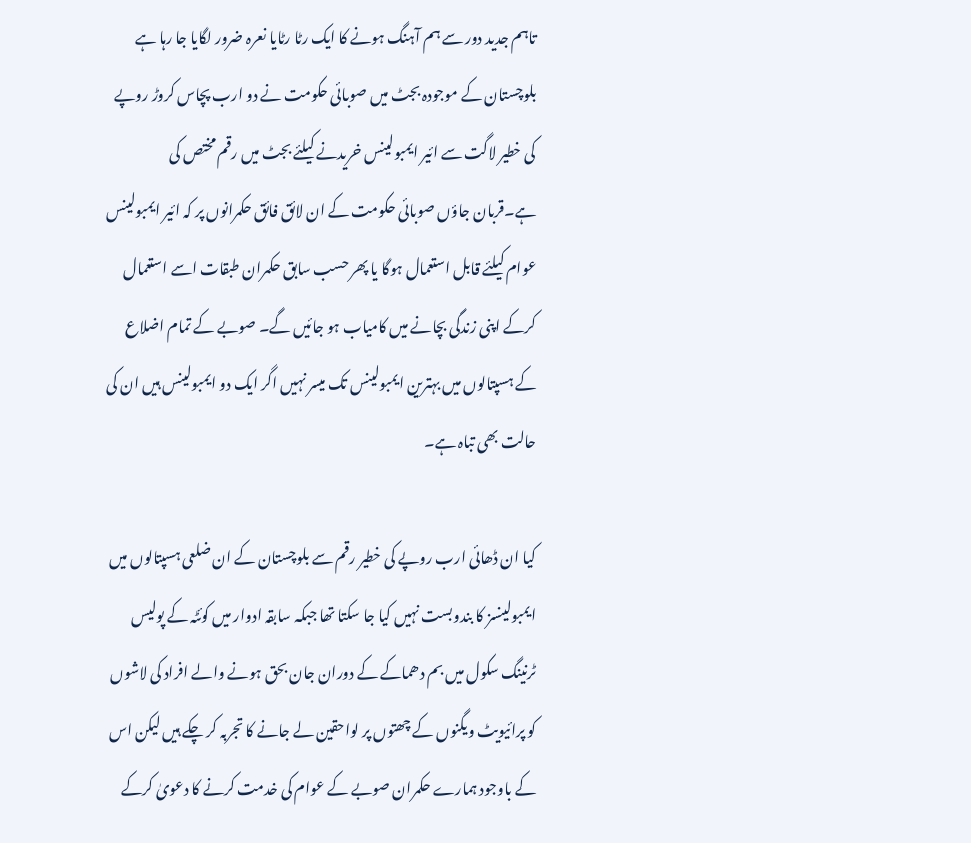تاہم جدید دور سے ہم آہنگ ہونے کا ایک رٹا رٹایا نعرہ ضرور لگایا جا رہا ہے بلوچستان کے موجودہ بجٹ میں صوبائی حکومت نے دو ارب پچاس کروڑ روپے کی خطیر لاگت سے ائیر ایمبولینس خریدنے کیلئے بجٹ میں رقم مختص کی ہے۔قربان جاؤں صوبائی حکومت کے ان لائق فائق حکمرانوں پر کہ ائیر ایمبولینس عوام کیلئے قابل استعمال ہوگا یا پھر حسب سابق حکمران طبقات اسے استعمال کرکے اپنی زندگی بچانے میں کامیاب ہو جائیں گے۔ صوبے کے تمام اضلاع کے ہسپتالوں میں بہترین ایمبولینس تک میسر نہیں اگر ایک دو ایمبولینس ہیں ان کی حالت بھی تباہ ہے۔

کیا ان ڈھائی ارب روپے کی خطیر رقم سے بلوچستان کے ان ضلعی ہسپتالوں میں ایمبولینسز کا بندوبست نہیں کیا جا سکتا تھا جبکہ سابقہ ادوار میں کوئٹہ کے پولیس ٹرنینگ سکول میں بم دھماکے کے دوران جان بحق ہونے والے افراد کی لاشوں کو پرائیویٹ ویگنوں کے چھتوں پر لواحقین لے جانے کا تجربہ کر چکے ہیں لیکن اس کے باوجود ہمارے حکمران صوبے کے عوام کی خدمت کرنے کا دعویٰ کرکے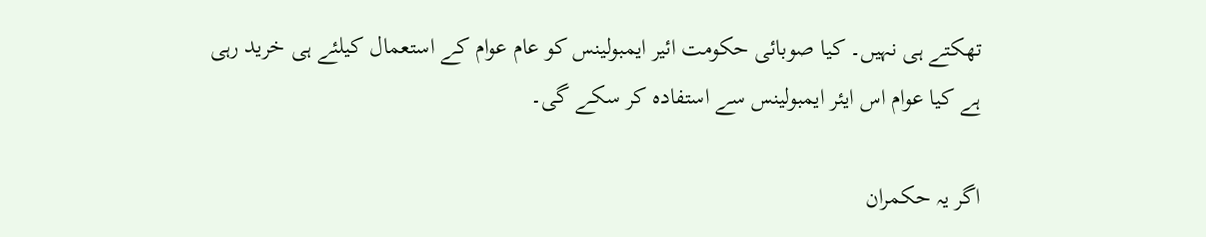تھکتے ہی نہیں۔ کیا صوبائی حکومت ائیر ایمبولینس کو عام عوام کے استعمال کیلئے ہی خرید رہی ہے کیا عوام اس ایئر ایمبولینس سے استفادہ کر سکے گی۔

اگر یہ حکمران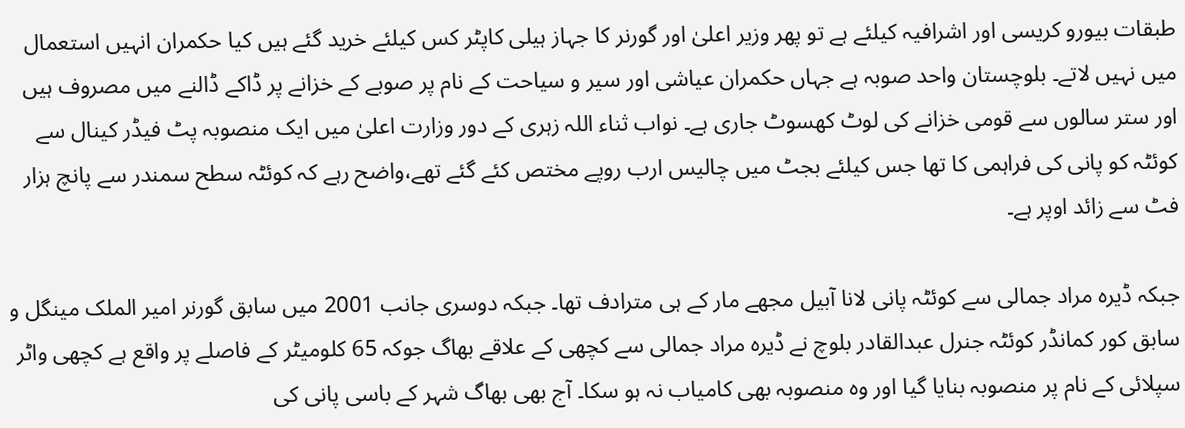طبقات بیورو کریسی اور اشرافیہ کیلئے ہے تو پھر وزیر اعلیٰ اور گورنر کا جہاز ہیلی کاپٹر کس کیلئے خرید گئے ہیں کیا حکمران انہیں استعمال میں نہیں لاتے۔ بلوچستان واحد صوبہ ہے جہاں حکمران عیاشی اور سیر و سیاحت کے نام پر صوبے کے خزانے پر ڈاکے ڈالنے میں مصروف ہیں اور ستر سالوں سے قومی خزانے کی لوٹ کھسوٹ جاری ہے۔ نواب ثناء اللہ زہری کے دور وزارت اعلیٰ میں ایک منصوبہ پٹ فیڈر کینال سے کوئٹہ کو پانی کی فراہمی کا تھا جس کیلئے بجٹ میں چالیس ارب روپے مختص کئے گئے تھے،واضح رہے کہ کوئٹہ سطح سمندر سے پانچ ہزار فٹ سے زائد اوپر ہے۔

جبکہ ڈیرہ مراد جمالی سے کوئٹہ پانی لانا آبیل مجھے مار کے ہی مترادف تھا۔ جبکہ دوسری جانب 2001 میں سابق گورنر امیر الملک مینگل و سابق کور کمانڈر کوئٹہ جنرل عبدالقادر بلوچ نے ڈیرہ مراد جمالی سے کچھی کے علاقے بھاگ جوکہ 65 کلومیٹر کے فاصلے پر واقع ہے کچھی واٹر سپلائی کے نام پر منصوبہ بنایا گیا اور وہ منصوبہ بھی کامیاب نہ ہو سکا۔ آج بھی بھاگ شہر کے باسی پانی کی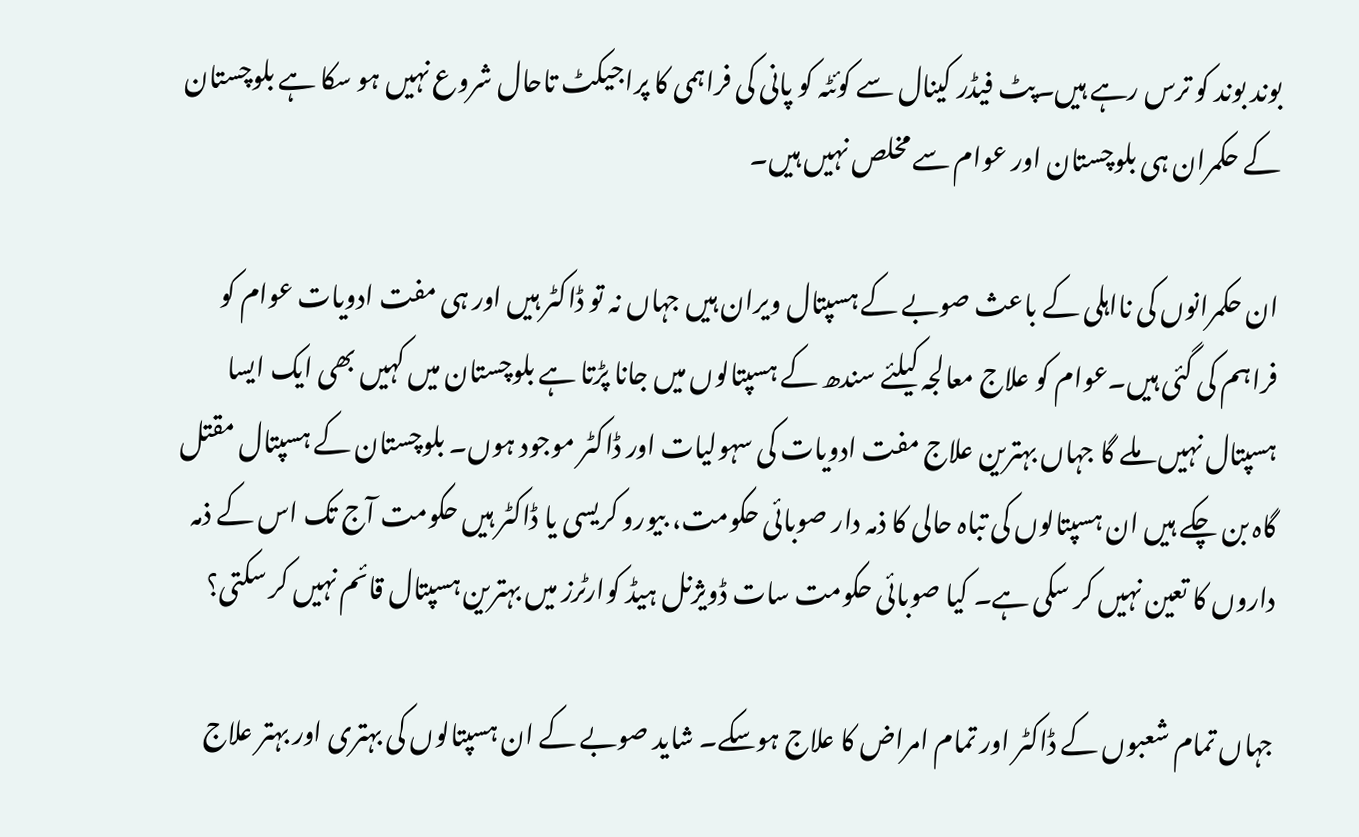بوند بوند کو ترس رہے ہیں۔پٹ فیڈر کینال سے کوئٹہ کو پانی کی فراہمی کا پراجیکٹ تاحال شروع نہیں ہو سکا ہے بلوچستان کے حکمران ہی بلوچستان اور عوام سے مخلص نہیں ہیں۔

ان حکمرانوں کی نااہلی کے باعث صوبے کے ہسپتال ویران ہیں جہاں نہ تو ڈاکٹر ہیں اور ہی مفت ادویات عوام کو فراہم کی گئی ہیں۔عوام کو علاج معالجہ کیلئے سندھ کے ہسپتالوں میں جانا پڑتا ہے بلوچستان میں کہیں بھی ایک ایسا ہسپتال نہیں ملے گا جہاں بہترین علاج مفت ادویات کی سہولیات اور ڈاکٹر موجود ہوں۔ بلوچستان کے ہسپتال مقتل گاہ بن چکے ہیں ان ہسپتالوں کی تباہ حالی کا ذمہ دار صوبائی حکومت، بیورو کریسی یا ڈاکٹر ہیں حکومت آج تک اس کے ذمہ داروں کا تعین نہیں کر سکی ہے۔ کیا صوبائی حکومت سات ڈویژنل ہیڈ کوارٹرز میں بہترین ہسپتال قائم نہیں کر سکتی؟

جہاں تمام شعبوں کے ڈاکٹر اور تمام امراض کا علاج ہوسکے۔ شاید صوبے کے ان ہسپتالوں کی بہتری اور بہتر علاج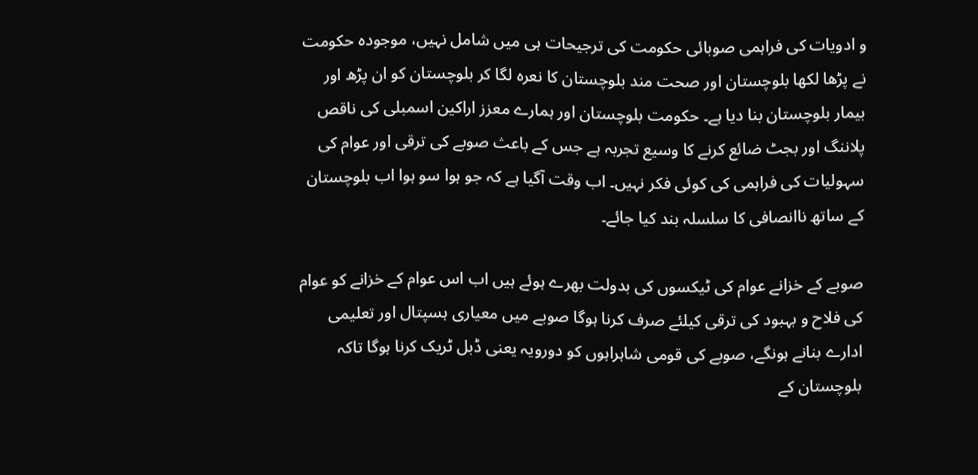و ادویات کی فراہمی صوبائی حکومت کی ترجیحات ہی میں شامل نہیں، موجودہ حکومت نے پڑھا لکھا بلوچستان اور صحت مند بلوچستان کا نعرہ لگا کر بلوچستان کو ان پڑھ اور بیمار بلوچستان بنا دیا ہے۔ حکومت بلوچستان اور ہمارے معزز اراکین اسمبلی کی ناقص پلاننگ اور بجٹ ضائع کرنے کا وسیع تجربہ ہے جس کے باعث صوبے کی ترقی اور عوام کی سہولیات کی فراہمی کی کوئی فکر نہیں۔ اب وقت آگیا ہے کہ جو ہوا سو ہوا اب بلوچستان کے ساتھ ناانصافی کا سلسلہ بند کیا جائے۔

صوبے کے خزانے عوام کی ٹیکسوں کی بدولت بھرے ہوئے ہیں اب اس عوام کے خزانے کو عوام کی فلاح و بہبود کی ترقی کیلئے صرف کرنا ہوگا صوبے میں معیاری ہسپتال اور تعلیمی ادارے بنانے ہونگے، صوبے کی قومی شاہراہوں کو دورویہ یعنی ڈبل ٹریک کرنا ہوگا تاکہ بلوچستان کے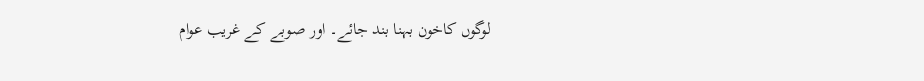لوگوں کاخون بہنا بند جائے۔ اور صوبے کے غریب عوام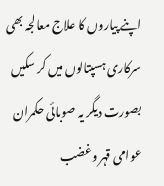اپنے پیاروں کا علاج معالجہ بھی سرکاری ہسپتالوں میں کر سکیں بصورت دیگر یہ صوبائی حکمران عوامی قہر وغضب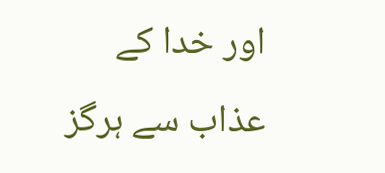اور خدا کے عذاب سے ہرگز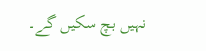نہیں بچ سکیں گے۔